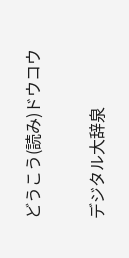どうこう(読み)ドウコウ

デジタル大辞泉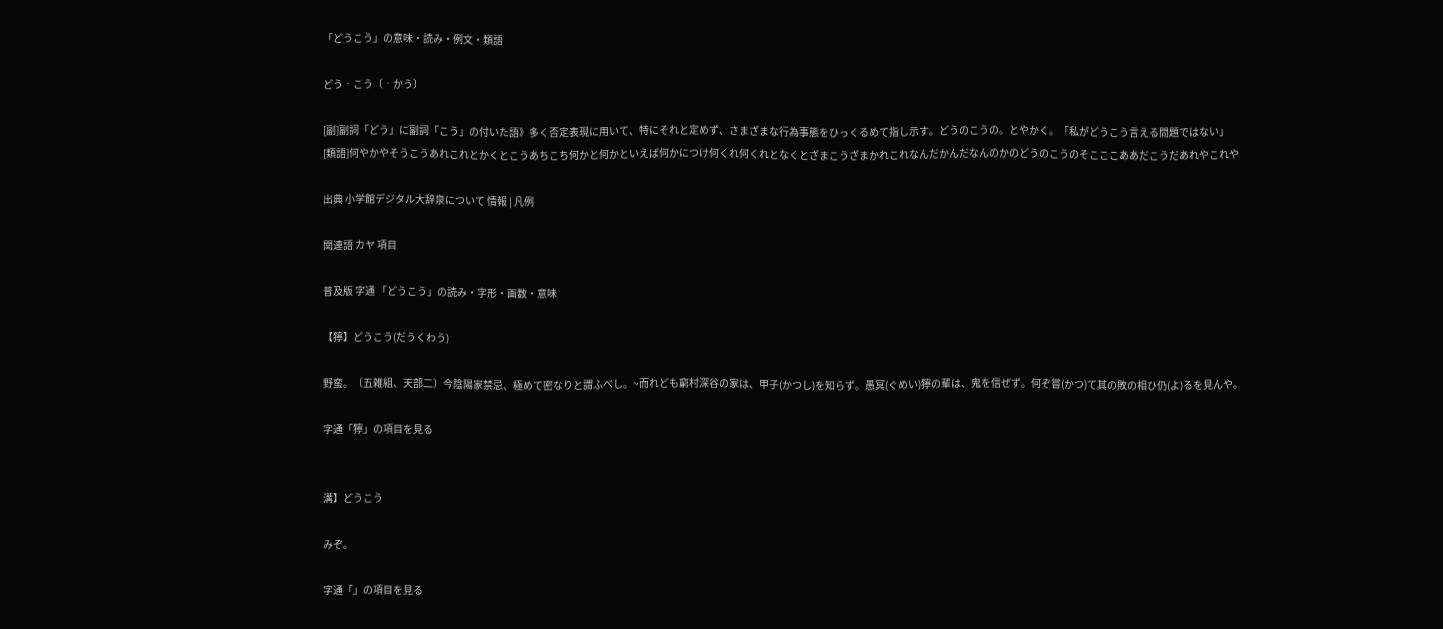「どうこう」の意味・読み・例文・類語

どう‐こう〔‐かう〕

[副]副詞「どう」に副詞「こう」の付いた語》多く否定表現に用いて、特にそれと定めず、さまざまな行為事態をひっくるめて指し示す。どうのこうの。とやかく。「私がどうこう言える問題ではない」
[類語]何やかやそうこうあれこれとかくとこうあちこち何かと何かといえば何かにつけ何くれ何くれとなくとざまこうざまかれこれなんだかんだなんのかのどうのこうのそこここああだこうだあれやこれや

出典 小学館デジタル大辞泉について 情報 | 凡例

関連語 カヤ 項目

普及版 字通 「どうこう」の読み・字形・画数・意味

【獰】どうこう(だうくわう)

野蛮。〔五雑組、天部二〕今陰陽家禁忌、極めて密なりと謂ふべし。~而れども窮村深谷の家は、甲子(かつし)を知らず。愚冥(ぐめい)獰の輩は、鬼を信ぜず。何ぞ嘗(かつ)て其の敗の相ひ仍(よ)るを見んや。

字通「獰」の項目を見る


溝】どうこう

みぞ。

字通「」の項目を見る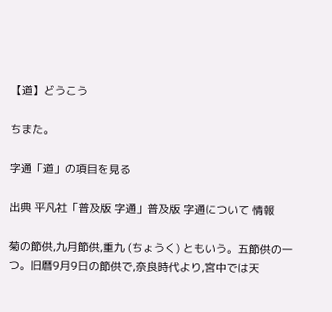【道】どうこう

ちまた。

字通「道」の項目を見る

出典 平凡社「普及版 字通」普及版 字通について 情報

菊の節供,九月節供,重九 (ちょうく) ともいう。五節供の一つ。旧暦9月9日の節供で,奈良時代より,宮中では天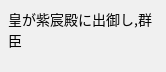皇が紫宸殿に出御し,群臣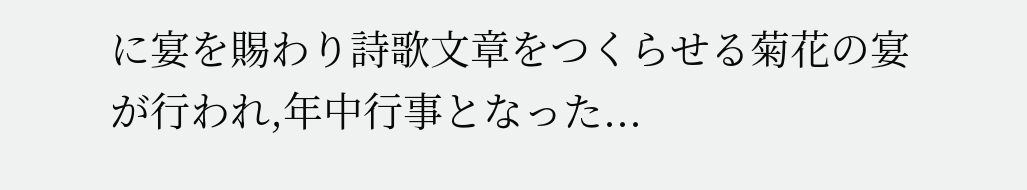に宴を賜わり詩歌文章をつくらせる菊花の宴が行われ,年中行事となった...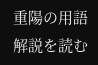重陽の用語解説を読む